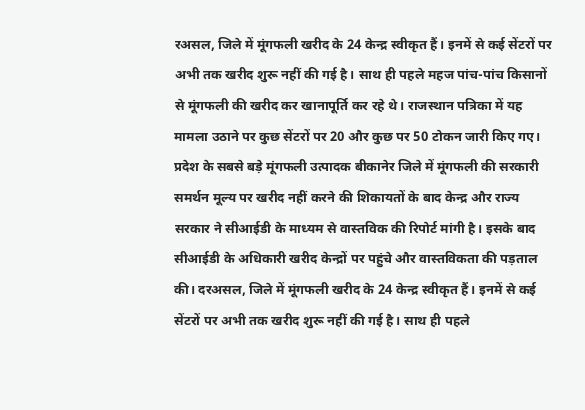रअसल, जिले में मूंगफली खरीद के 24 केन्द्र स्वीकृत हैं। इनमें से कई सेंटरों पर अभी तक खरीद शुरू नहीं की गई है। साथ ही पहले महज पांच-पांच किसानों से मूंगफली की खरीद कर खानापूर्ति कर रहे थे। राजस्थान पत्रिका में यह मामला उठाने पर कुछ सेंटरों पर 20 और कुछ पर 50 टोकन जारी किए गए।
प्रदेश के सबसे बड़े मूंगफली उत्पादक बीकानेर जिले में मूंगफली की सरकारी समर्थन मूल्य पर खरीद नहीं करने की शिकायतों के बाद केन्द्र और राज्य सरकार ने सीआईडी के माध्यम से वास्तविक की रिपोर्ट मांगी है। इसके बाद सीआईडी के अधिकारी खरीद केन्द्रों पर पहुंचे और वास्तविकता की पड़ताल की। दरअसल, जिले में मूंगफली खरीद के 24 केन्द्र स्वीकृत हैं। इनमें से कई सेंटरों पर अभी तक खरीद शुरू नहीं की गई है। साथ ही पहले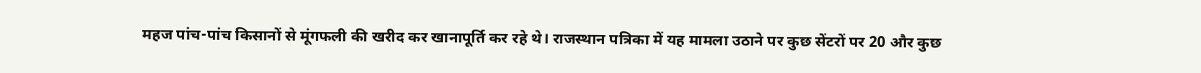महज पांच-पांच किसानों से मूंगफली की खरीद कर खानापूर्ति कर रहे थे। राजस्थान पत्रिका में यह मामला उठाने पर कुछ सेंटरों पर 20 और कुछ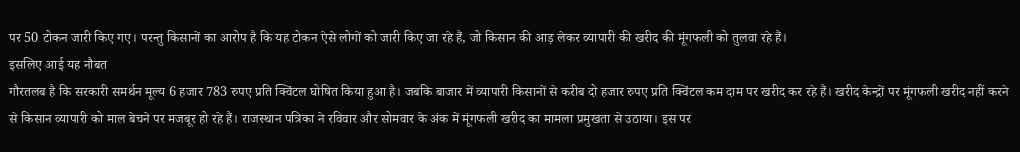पर 50 टोकन जारी किए गए। परन्तु किसानों का आरोप है कि यह टोकन ऐसे लोगों को जारी किए जा रहे हैं, जो किसान की आड़ लेकर व्यापारी की खरीद की मूंगफली को तुलवा रहे हैं।
इसलिए आई यह नौबत
गौरतलब है कि सरकारी समर्थन मूल्य 6 हजार 783 रुपए प्रति क्विंटल घोषित किया हुआ है। जबकि बाजार में व्यापारी किसानों से करीब दो हजार रुपए प्रति क्विंटल कम दाम पर खरीद कर रहे हैं। खरीद केन्द्रों पर मूंगफली खरीद नहीं करने से किसान व्यापारी को माल बेचने पर मजबूर हो रहे हैं। राजस्थान पत्रिका ने रविवार और सोमवार के अंक में मूंगफली खरीद का मामला प्रमुखता से उठाया। इस पर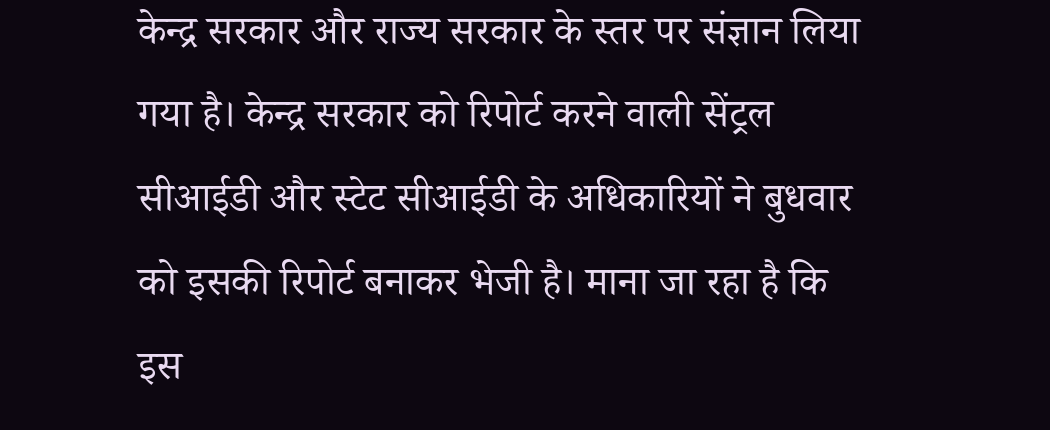केन्द्र सरकार और राज्य सरकार के स्तर पर संज्ञान लिया गया है। केन्द्र सरकार को रिपोर्ट करने वाली सेंट्रल सीआईडी और स्टेट सीआईडी के अधिकारियों ने बुधवार को इसकी रिपोर्ट बनाकर भेजी है। माना जा रहा है कि इस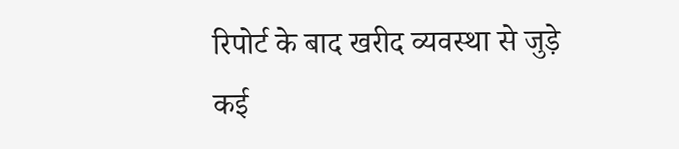रिपोर्ट के बाद खरीद व्यवस्था से जुड़े कई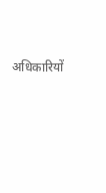अधिकारियों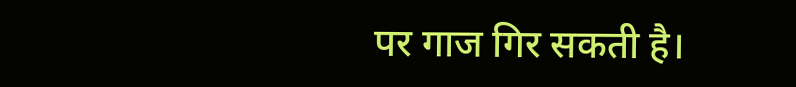पर गाज गिर सकती है।